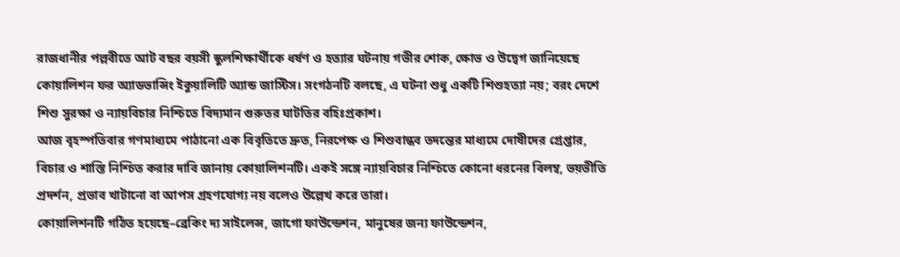রাজধানীর পল্লবীতে আট বছর বয়সী স্কুলশিক্ষার্থীকে ধর্ষণ ও হত্যার ঘটনায় গভীর শোক, ক্ষোভ ও উদ্বেগ জানিয়েছে কোয়ালিশন ফর অ্যাডভান্সিং ইকুয়ালিটি অ্যান্ড জাস্টিস। সংগঠনটি বলছে, এ ঘটনা শুধু একটি শিশুহত্যা নয়; বরং দেশে শিশু সুরক্ষা ও ন্যায়বিচার নিশ্চিতে বিদ্যমান গুরুতর ঘাটতির বহিঃপ্রকাশ।
আজ বৃহস্পতিবার গণমাধ্যমে পাঠানো এক বিবৃতিতে দ্রুত, নিরপেক্ষ ও শিশুবান্ধব তদন্তের মাধ্যমে দোষীদের গ্রেপ্তার, বিচার ও শাস্তি নিশ্চিত করার দাবি জানায় কোয়ালিশনটি। একই সঙ্গে ন্যায়বিচার নিশ্চিতে কোনো ধরনের বিলম্ব, ভয়ভীতি প্রদর্শন, প্রভাব খাটানো বা আপস গ্রহণযোগ্য নয় বলেও উল্লেখ করে তারা।
কোয়ালিশনটি গঠিত হয়েছে–ব্রেকিং দ্য সাইলেন্স, জাগো ফাউন্ডেশন, মানুষের জন্য ফাউন্ডেশন,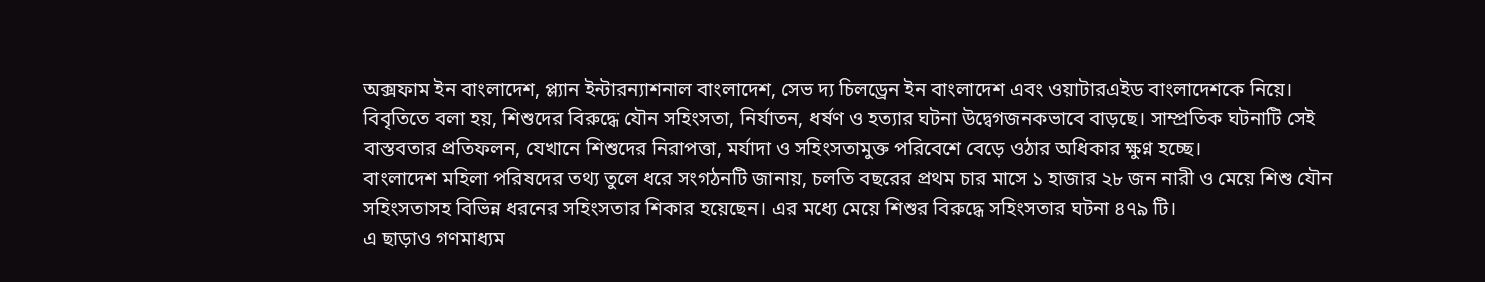অক্সফাম ইন বাংলাদেশ, প্ল্যান ইন্টারন্যাশনাল বাংলাদেশ, সেভ দ্য চিলড্রেন ইন বাংলাদেশ এবং ওয়াটারএইড বাংলাদেশকে নিয়ে।
বিবৃতিতে বলা হয়, শিশুদের বিরুদ্ধে যৌন সহিংসতা, নির্যাতন, ধর্ষণ ও হত্যার ঘটনা উদ্বেগজনকভাবে বাড়ছে। সাম্প্রতিক ঘটনাটি সেই বাস্তবতার প্রতিফলন, যেখানে শিশুদের নিরাপত্তা, মর্যাদা ও সহিংসতামুক্ত পরিবেশে বেড়ে ওঠার অধিকার ক্ষুণ্ন হচ্ছে।
বাংলাদেশ মহিলা পরিষদের তথ্য তুলে ধরে সংগঠনটি জানায়, চলতি বছরের প্রথম চার মাসে ১ হাজার ২৮ জন নারী ও মেয়ে শিশু যৌন সহিংসতাসহ বিভিন্ন ধরনের সহিংসতার শিকার হয়েছেন। এর মধ্যে মেয়ে শিশুর বিরুদ্ধে সহিংসতার ঘটনা ৪৭৯ টি।
এ ছাড়াও গণমাধ্যম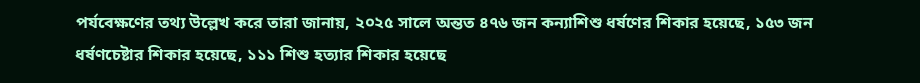পর্যবেক্ষণের তথ্য উল্লেখ করে তারা জানায়, ২০২৫ সালে অন্তত ৪৭৬ জন কন্যাশিশু ধর্ষণের শিকার হয়েছে, ১৫৩ জন ধর্ষণচেষ্টার শিকার হয়েছে, ১১১ শিশু হত্যার শিকার হয়েছে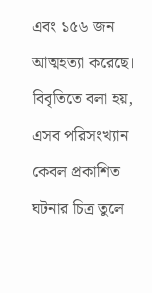এবং ১৫৬ জন আত্মহত্যা করেছে।
বিবৃতিতে বলা হয়, এসব পরিসংখ্যান কেবল প্রকাশিত ঘটনার চিত্র তুলে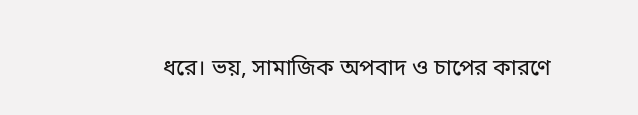ধরে। ভয়, সামাজিক অপবাদ ও চাপের কারণে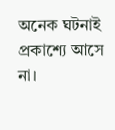অনেক ঘটনাই প্রকাশ্যে আসে না।